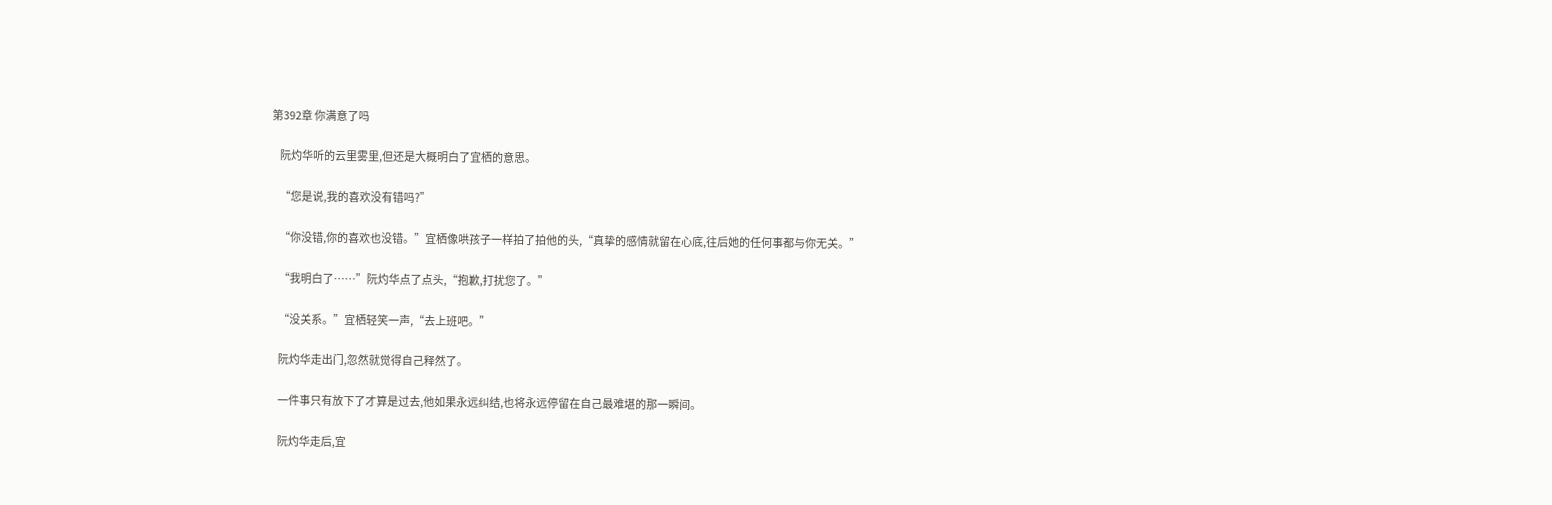第392章 你满意了吗

    阮灼华听的云里雾里,但还是大概明白了宜栖的意思。

    “您是说,我的喜欢没有错吗?”

    “你没错,你的喜欢也没错。”宜栖像哄孩子一样拍了拍他的头,“真挚的感情就留在心底,往后她的任何事都与你无关。”

    “我明白了……”阮灼华点了点头,“抱歉,打扰您了。”

    “没关系。”宜栖轻笑一声,“去上班吧。”

    阮灼华走出门,忽然就觉得自己释然了。

    一件事只有放下了才算是过去,他如果永远纠结,也将永远停留在自己最难堪的那一瞬间。

    阮灼华走后,宜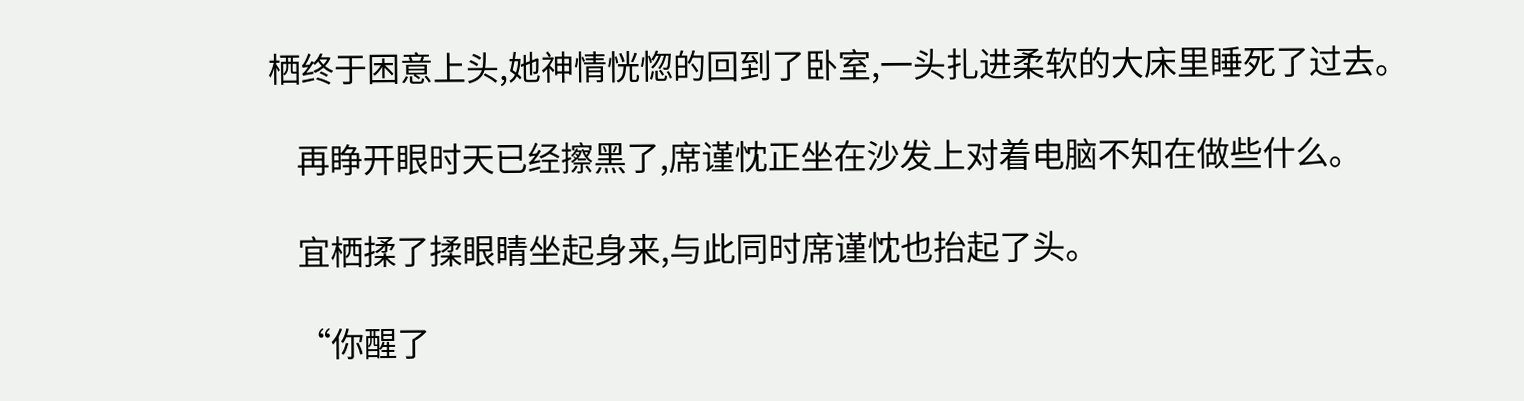栖终于困意上头,她神情恍惚的回到了卧室,一头扎进柔软的大床里睡死了过去。

    再睁开眼时天已经擦黑了,席谨忱正坐在沙发上对着电脑不知在做些什么。

    宜栖揉了揉眼睛坐起身来,与此同时席谨忱也抬起了头。

    “你醒了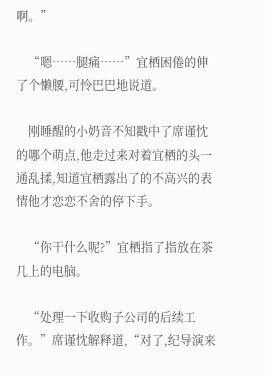啊。”

    “嗯……腿痛……”宜栖困倦的伸了个懒腰,可怜巴巴地说道。

    刚睡醒的小奶音不知戳中了席谨忱的哪个萌点,他走过来对着宜栖的头一通乱揉,知道宜栖露出了的不高兴的表情他才恋恋不舍的停下手。

    “你干什么呢?”宜栖指了指放在茶几上的电脑。

    “处理一下收购子公司的后续工作。”席谨忱解释道,“对了,纪导演来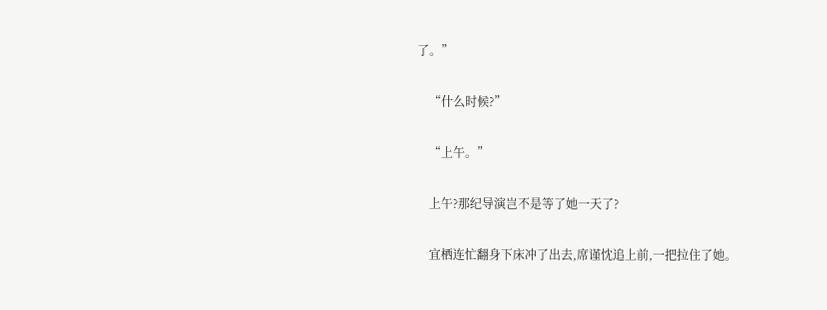了。”

    “什么时候?”

    “上午。”

    上午?那纪导演岂不是等了她一天了?

    宜栖连忙翻身下床冲了出去,席谨忱追上前,一把拉住了她。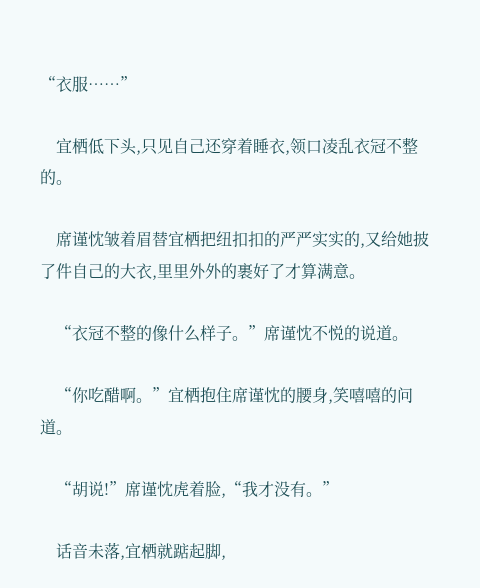“衣服……”

    宜栖低下头,只见自己还穿着睡衣,领口凌乱衣冠不整的。

    席谨忱皱着眉替宜栖把纽扣扣的严严实实的,又给她披了件自己的大衣,里里外外的裹好了才算满意。

    “衣冠不整的像什么样子。”席谨忱不悦的说道。

    “你吃醋啊。”宜栖抱住席谨忱的腰身,笑嘻嘻的问道。

    “胡说!”席谨忱虎着脸,“我才没有。”

    话音未落,宜栖就踮起脚,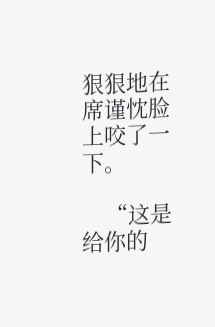狠狠地在席谨忱脸上咬了一下。

    “这是给你的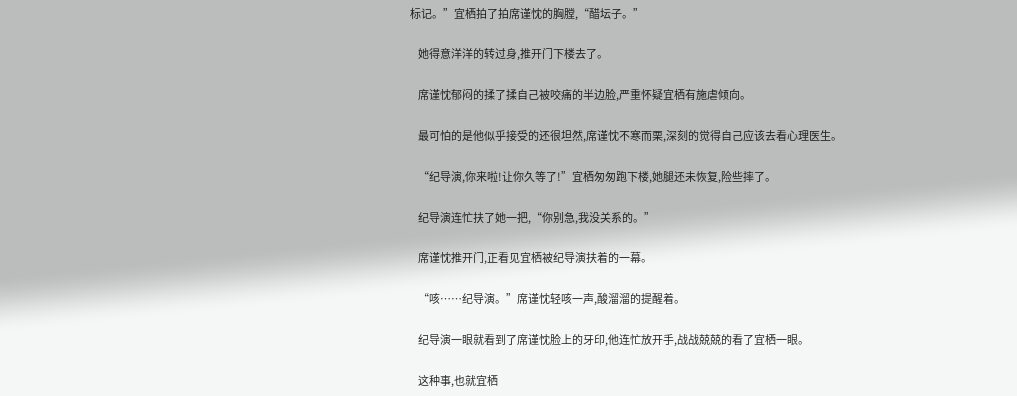标记。”宜栖拍了拍席谨忱的胸膛,“醋坛子。”

    她得意洋洋的转过身,推开门下楼去了。

    席谨忱郁闷的揉了揉自己被咬痛的半边脸,严重怀疑宜栖有施虐倾向。

    最可怕的是他似乎接受的还很坦然,席谨忱不寒而栗,深刻的觉得自己应该去看心理医生。

    “纪导演,你来啦!让你久等了!”宜栖匆匆跑下楼,她腿还未恢复,险些摔了。

    纪导演连忙扶了她一把,“你别急,我没关系的。”

    席谨忱推开门,正看见宜栖被纪导演扶着的一幕。

    “咳……纪导演。”席谨忱轻咳一声,酸溜溜的提醒着。

    纪导演一眼就看到了席谨忱脸上的牙印,他连忙放开手,战战兢兢的看了宜栖一眼。

    这种事,也就宜栖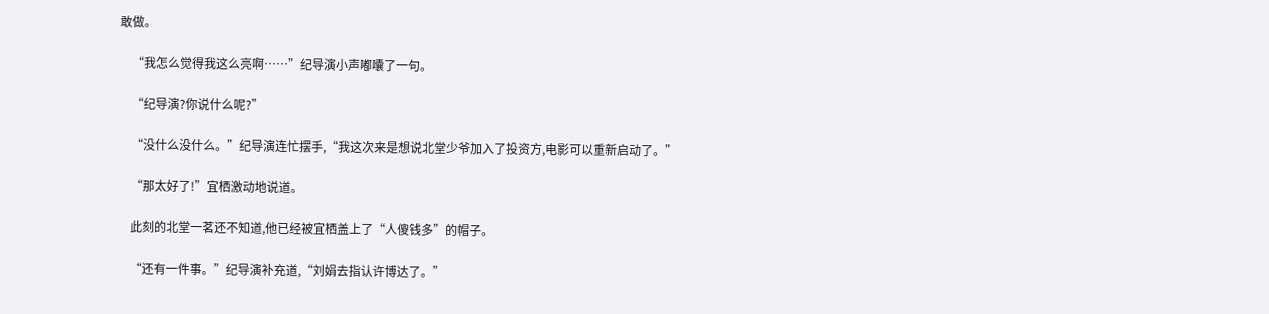敢做。

    “我怎么觉得我这么亮啊……”纪导演小声嘟囔了一句。

    “纪导演?你说什么呢?”

    “没什么没什么。”纪导演连忙摆手,“我这次来是想说北堂少爷加入了投资方,电影可以重新启动了。”

    “那太好了!”宜栖激动地说道。

    此刻的北堂一茗还不知道,他已经被宜栖盖上了“人傻钱多”的帽子。

    “还有一件事。”纪导演补充道,“刘娟去指认许博达了。”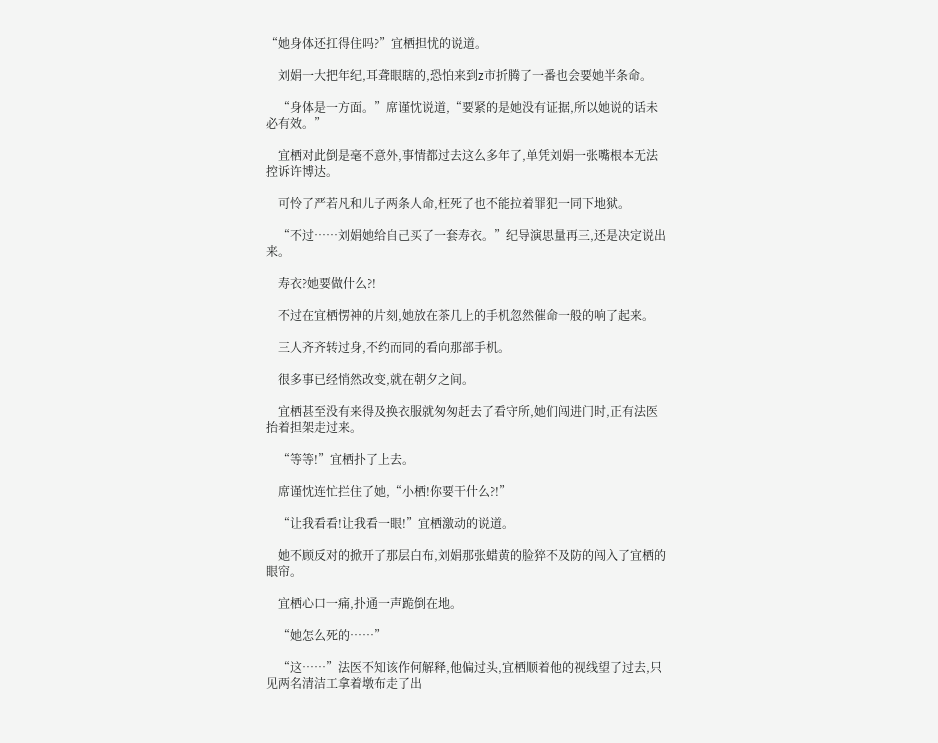“她身体还扛得住吗?”宜栖担忧的说道。

    刘娟一大把年纪,耳聋眼瞎的,恐怕来到z市折腾了一番也会要她半条命。

    “身体是一方面。”席谨忱说道,“要紧的是她没有证据,所以她说的话未必有效。”

    宜栖对此倒是毫不意外,事情都过去这么多年了,单凭刘娟一张嘴根本无法控诉许博达。

    可怜了严若凡和儿子两条人命,枉死了也不能拉着罪犯一同下地狱。

    “不过……刘娟她给自己买了一套寿衣。”纪导演思量再三,还是决定说出来。

    寿衣?她要做什么?!

    不过在宜栖愣神的片刻,她放在茶几上的手机忽然催命一般的响了起来。

    三人齐齐转过身,不约而同的看向那部手机。

    很多事已经悄然改变,就在朝夕之间。

    宜栖甚至没有来得及换衣服就匆匆赶去了看守所,她们闯进门时,正有法医抬着担架走过来。

    “等等!”宜栖扑了上去。

    席谨忱连忙拦住了她,“小栖!你要干什么?!”

    “让我看看!让我看一眼!”宜栖激动的说道。

    她不顾反对的掀开了那层白布,刘娟那张蜡黄的脸猝不及防的闯入了宜栖的眼帘。

    宜栖心口一痛,扑通一声跪倒在地。

    “她怎么死的……”

    “这……”法医不知该作何解释,他偏过头,宜栖顺着他的视线望了过去,只见两名清洁工拿着墩布走了出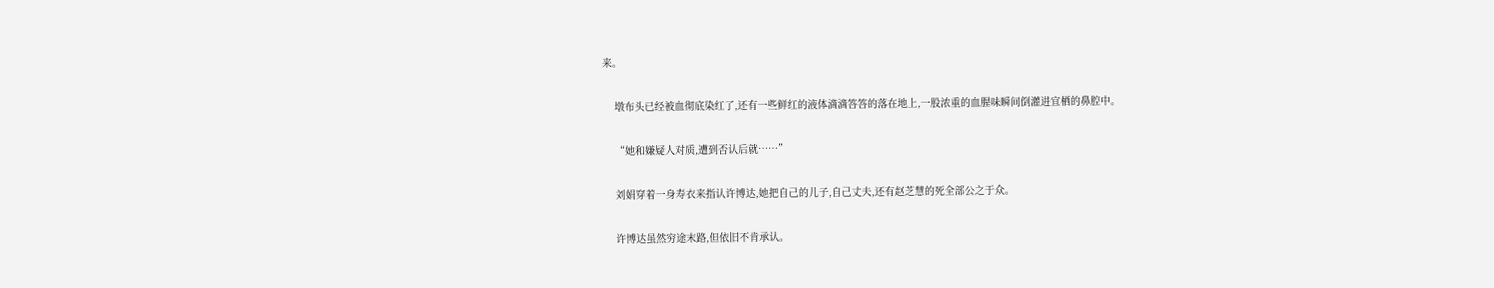来。

    墩布头已经被血彻底染红了,还有一些鲜红的液体滴滴答答的落在地上,一股浓重的血腥味瞬间倒灌进宜栖的鼻腔中。

    “她和嫌疑人对质,遭到否认后就……”

    刘娟穿着一身寿衣来指认许博达,她把自己的儿子,自己丈夫,还有赵芝慧的死全部公之于众。

    许博达虽然穷途末路,但依旧不肯承认。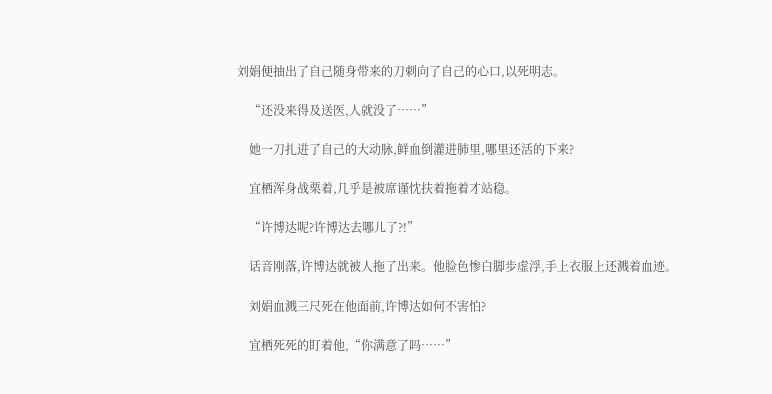刘娟便抽出了自己随身带来的刀刺向了自己的心口,以死明志。

    “还没来得及送医,人就没了……”

    她一刀扎进了自己的大动脉,鲜血倒灌进肺里,哪里还活的下来?

    宜栖浑身战栗着,几乎是被席谨忱扶着拖着才站稳。

    “许博达呢?许博达去哪儿了?!”

    话音刚落,许博达就被人拖了出来。他脸色惨白脚步虚浮,手上衣服上还溅着血迹。

    刘娟血溅三尺死在他面前,许博达如何不害怕?

    宜栖死死的盯着他,“你满意了吗……”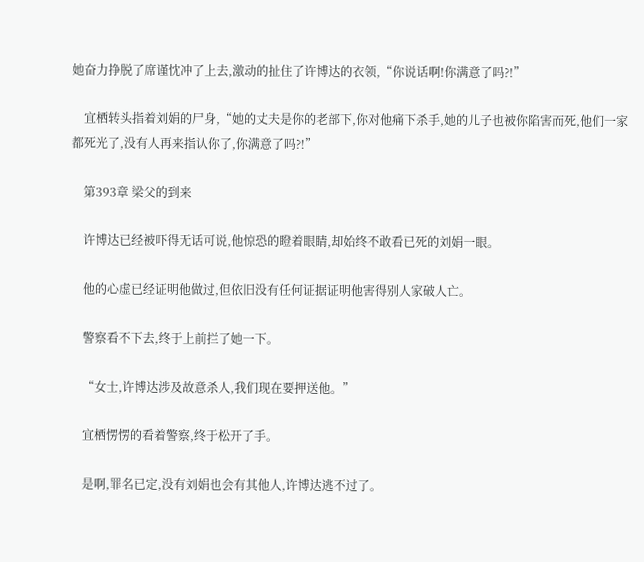她奋力挣脱了席谨忱冲了上去,激动的扯住了许博达的衣领,“你说话啊!你满意了吗?!”

    宜栖转头指着刘娟的尸身,“她的丈夫是你的老部下,你对他痛下杀手,她的儿子也被你陷害而死,他们一家都死光了,没有人再来指认你了,你满意了吗?!”

    第393章 梁父的到来

    许博达已经被吓得无话可说,他惊恐的瞪着眼睛,却始终不敢看已死的刘娟一眼。

    他的心虚已经证明他做过,但依旧没有任何证据证明他害得别人家破人亡。

    警察看不下去,终于上前拦了她一下。

    “女士,许博达涉及故意杀人,我们现在要押送他。”

    宜栖愣愣的看着警察,终于松开了手。

    是啊,罪名已定,没有刘娟也会有其他人,许博达逃不过了。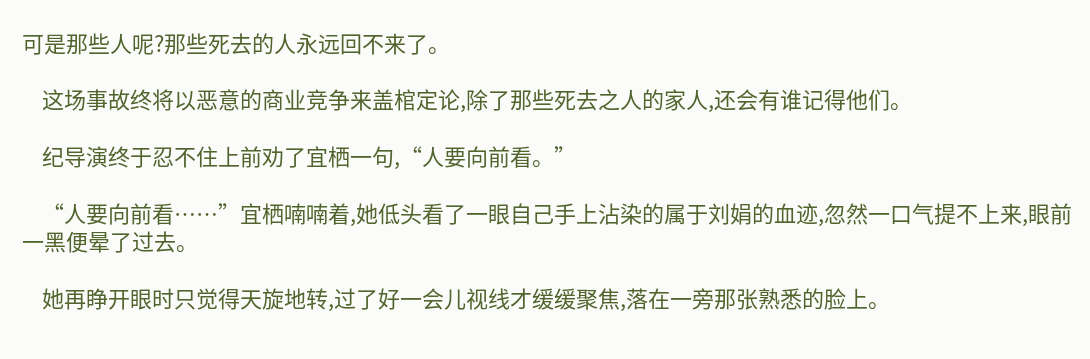可是那些人呢?那些死去的人永远回不来了。

    这场事故终将以恶意的商业竞争来盖棺定论,除了那些死去之人的家人,还会有谁记得他们。

    纪导演终于忍不住上前劝了宜栖一句,“人要向前看。”

    “人要向前看……”宜栖喃喃着,她低头看了一眼自己手上沾染的属于刘娟的血迹,忽然一口气提不上来,眼前一黑便晕了过去。

    她再睁开眼时只觉得天旋地转,过了好一会儿视线才缓缓聚焦,落在一旁那张熟悉的脸上。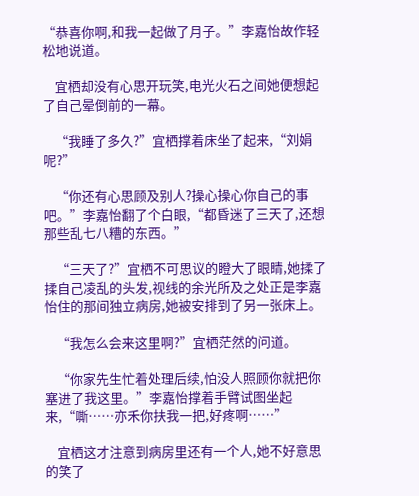“恭喜你啊,和我一起做了月子。”李嘉怡故作轻松地说道。

    宜栖却没有心思开玩笑,电光火石之间她便想起了自己晕倒前的一幕。

    “我睡了多久?”宜栖撑着床坐了起来,“刘娟呢?”

    “你还有心思顾及别人?操心操心你自己的事吧。”李嘉怡翻了个白眼,“都昏迷了三天了,还想那些乱七八糟的东西。”

    “三天了?”宜栖不可思议的瞪大了眼睛,她揉了揉自己凌乱的头发,视线的余光所及之处正是李嘉怡住的那间独立病房,她被安排到了另一张床上。

    “我怎么会来这里啊?”宜栖茫然的问道。

    “你家先生忙着处理后续,怕没人照顾你就把你塞进了我这里。”李嘉怡撑着手臂试图坐起来,“嘶……亦禾你扶我一把,好疼啊……”

    宜栖这才注意到病房里还有一个人,她不好意思的笑了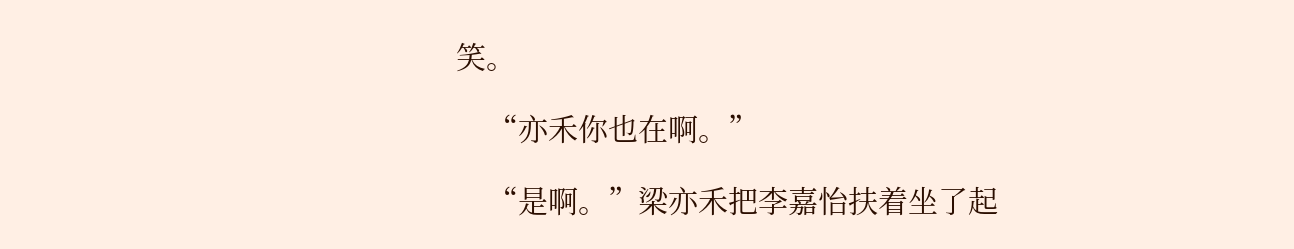笑。

    “亦禾你也在啊。”

    “是啊。”梁亦禾把李嘉怡扶着坐了起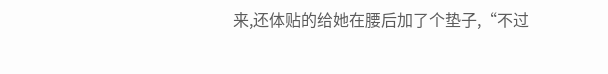来,还体贴的给她在腰后加了个垫子,“不过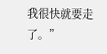我很快就要走了。”